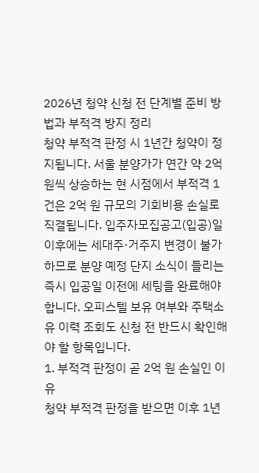2026년 청약 신청 전 단계별 준비 방법과 부적격 방지 정리
청약 부적격 판정 시 1년간 청약이 정지됩니다. 서울 분양가가 연간 약 2억 원씩 상승하는 현 시점에서 부적격 1건은 2억 원 규모의 기회비용 손실로 직결됩니다. 입주자모집공고(입공)일 이후에는 세대주·거주지 변경이 불가하므로 분양 예정 단지 소식이 들리는 즉시 입공일 이전에 세팅을 완료해야 합니다. 오피스텔 보유 여부와 주택소유 이력 조회도 신청 전 반드시 확인해야 할 항목입니다.
1. 부적격 판정이 곧 2억 원 손실인 이유
청약 부적격 판정을 받으면 이후 1년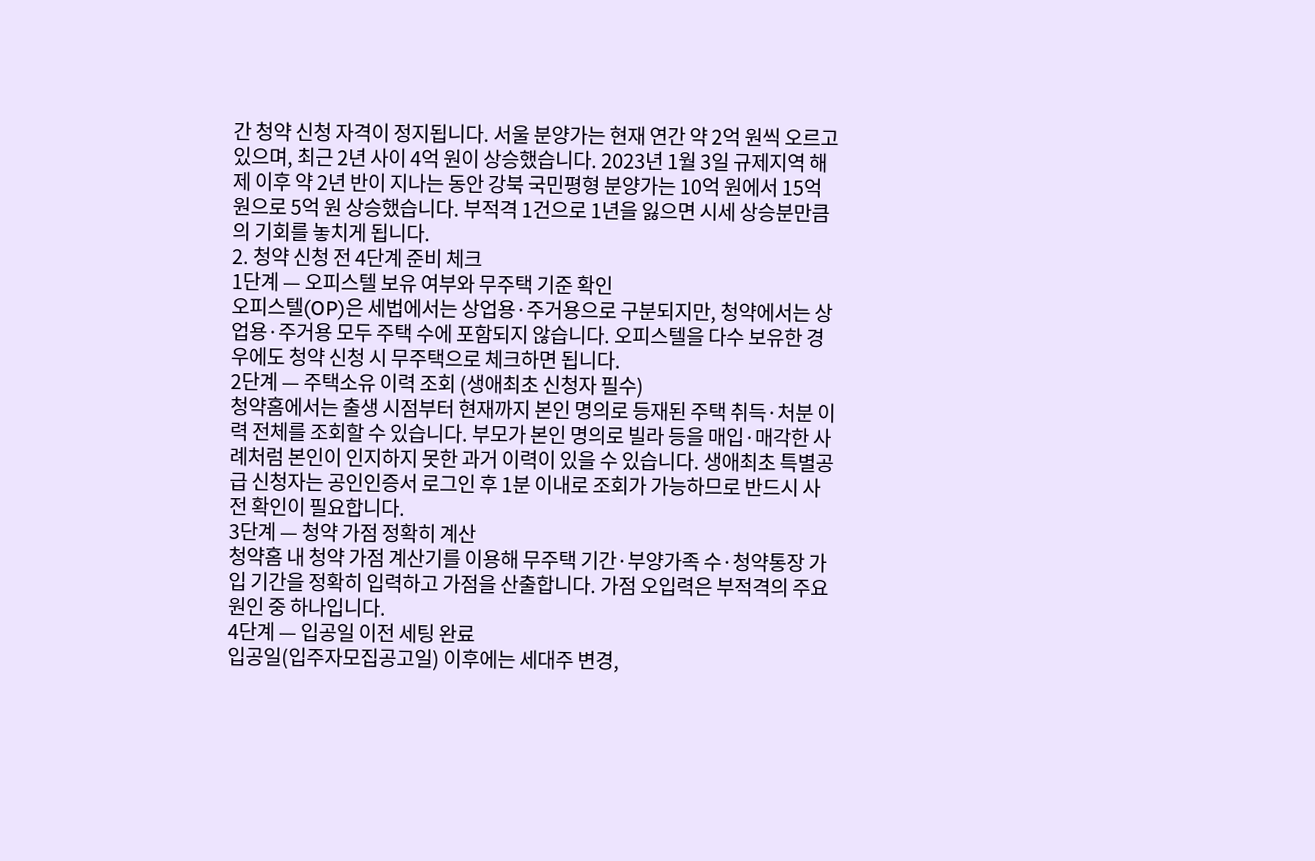간 청약 신청 자격이 정지됩니다. 서울 분양가는 현재 연간 약 2억 원씩 오르고 있으며, 최근 2년 사이 4억 원이 상승했습니다. 2023년 1월 3일 규제지역 해제 이후 약 2년 반이 지나는 동안 강북 국민평형 분양가는 10억 원에서 15억 원으로 5억 원 상승했습니다. 부적격 1건으로 1년을 잃으면 시세 상승분만큼의 기회를 놓치게 됩니다.
2. 청약 신청 전 4단계 준비 체크
1단계 — 오피스텔 보유 여부와 무주택 기준 확인
오피스텔(OP)은 세법에서는 상업용·주거용으로 구분되지만, 청약에서는 상업용·주거용 모두 주택 수에 포함되지 않습니다. 오피스텔을 다수 보유한 경우에도 청약 신청 시 무주택으로 체크하면 됩니다.
2단계 — 주택소유 이력 조회 (생애최초 신청자 필수)
청약홈에서는 출생 시점부터 현재까지 본인 명의로 등재된 주택 취득·처분 이력 전체를 조회할 수 있습니다. 부모가 본인 명의로 빌라 등을 매입·매각한 사례처럼 본인이 인지하지 못한 과거 이력이 있을 수 있습니다. 생애최초 특별공급 신청자는 공인인증서 로그인 후 1분 이내로 조회가 가능하므로 반드시 사전 확인이 필요합니다.
3단계 — 청약 가점 정확히 계산
청약홈 내 청약 가점 계산기를 이용해 무주택 기간·부양가족 수·청약통장 가입 기간을 정확히 입력하고 가점을 산출합니다. 가점 오입력은 부적격의 주요 원인 중 하나입니다.
4단계 — 입공일 이전 세팅 완료
입공일(입주자모집공고일) 이후에는 세대주 변경,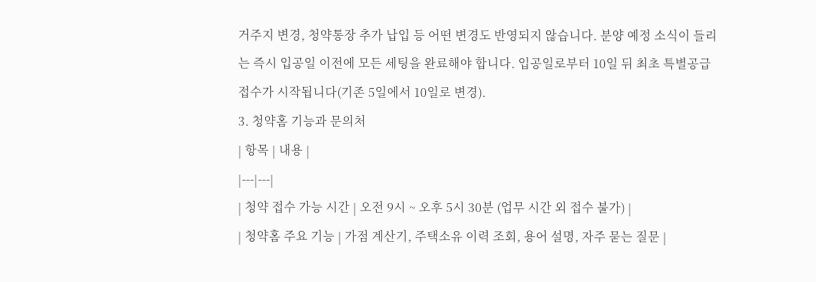거주지 변경, 청약통장 추가 납입 등 어떤 변경도 반영되지 않습니다. 분양 예정 소식이 들리는 즉시 입공일 이전에 모든 세팅을 완료해야 합니다. 입공일로부터 10일 뒤 최초 특별공급 접수가 시작됩니다(기존 5일에서 10일로 변경).
3. 청약홈 기능과 문의처
| 항목 | 내용 |
|---|---|
| 청약 접수 가능 시간 | 오전 9시 ~ 오후 5시 30분 (업무 시간 외 접수 불가) |
| 청약홈 주요 기능 | 가점 계산기, 주택소유 이력 조회, 용어 설명, 자주 묻는 질문 |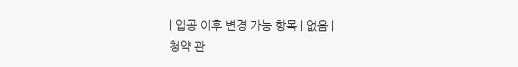| 입공 이후 변경 가능 항목 | 없음 |
청약 관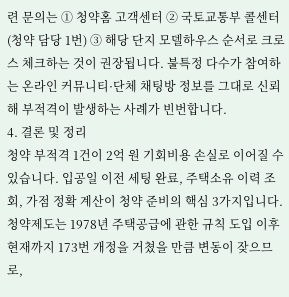련 문의는 ① 청약홈 고객센터 ② 국토교통부 콜센터(청약 담당 1번) ③ 해당 단지 모델하우스 순서로 크로스 체크하는 것이 권장됩니다. 불특정 다수가 참여하는 온라인 커뮤니티·단체 채팅방 정보를 그대로 신뢰해 부적격이 발생하는 사례가 빈번합니다.
4. 결론 및 정리
청약 부적격 1건이 2억 원 기회비용 손실로 이어질 수 있습니다. 입공일 이전 세팅 완료, 주택소유 이력 조회, 가점 정확 계산이 청약 준비의 핵심 3가지입니다. 청약제도는 1978년 주택공급에 관한 규칙 도입 이후 현재까지 173번 개정을 거쳤을 만큼 변동이 잦으므로,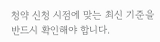청약 신청 시점에 맞는 최신 기준을 반드시 확인해야 합니다.